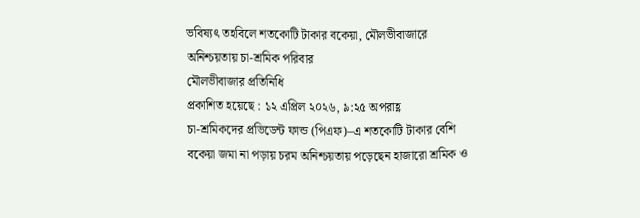ভবিষ্যৎ তহবিলে শতকোটি টাকার বকেয়া, মৌলভীবাজারে অনিশ্চয়তায় চা-শ্রমিক পরিবার
মৌলভীবাজার প্রতিনিধি
প্রকাশিত হয়েছে : ১২ এপ্রিল ২০২৬, ৯:২৫ অপরাহ্ণ
চা-শ্রমিকদের প্রভিডেন্ট ফান্ড (পিএফ)–এ শতকোটি টাকার বেশি বকেয়া জমা না পড়ায় চরম অনিশ্চয়তায় পড়েছেন হাজারো শ্রমিক ও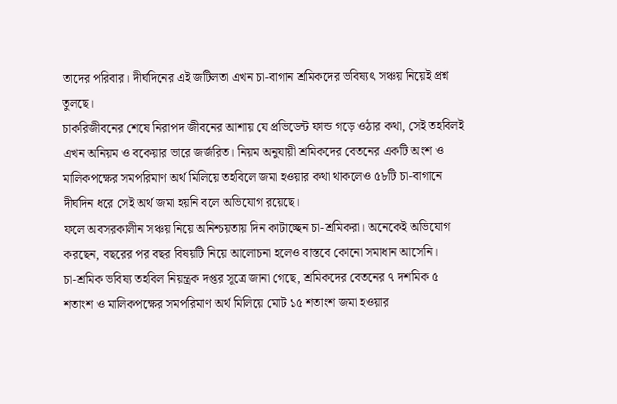তাদের পরিবার। দীর্ঘদিনের এই জটিলতা এখন চা-বাগান শ্রমিকদের ভবিষ্যৎ সঞ্চয় নিয়েই প্রশ্ন তুলছে।
চাকরিজীবনের শেষে নিরাপদ জীবনের আশায় যে প্রভিডেন্ট ফান্ড গড়ে ওঠার কথা, সেই তহবিলই এখন অনিয়ম ও বকেয়ার ভারে জর্জরিত। নিয়ম অনুযায়ী শ্রমিকদের বেতনের একটি অংশ ও মালিকপক্ষের সমপরিমাণ অর্থ মিলিয়ে তহবিলে জমা হওয়ার কথা থাকলেও ৫৮টি চা-বাগানে দীর্ঘদিন ধরে সেই অর্থ জমা হয়নি বলে অভিযোগ রয়েছে।
ফলে অবসরকালীন সঞ্চয় নিয়ে অনিশ্চয়তায় দিন কাটাচ্ছেন চা-শ্রমিকরা। অনেকেই অভিযোগ করছেন, বছরের পর বছর বিষয়টি নিয়ে আলোচনা হলেও বাস্তবে কোনো সমাধান আসেনি।
চা-শ্রমিক ভবিষ্য তহবিল নিয়ন্ত্রক দপ্তর সূত্রে জানা গেছে, শ্রমিকদের বেতনের ৭ দশমিক ৫ শতাংশ ও মালিকপক্ষের সমপরিমাণ অর্থ মিলিয়ে মোট ১৫ শতাংশ জমা হওয়ার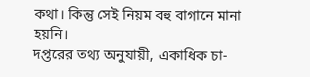কথা। কিন্তু সেই নিয়ম বহু বাগানে মানা হয়নি।
দপ্তরের তথ্য অনুযায়ী, একাধিক চা-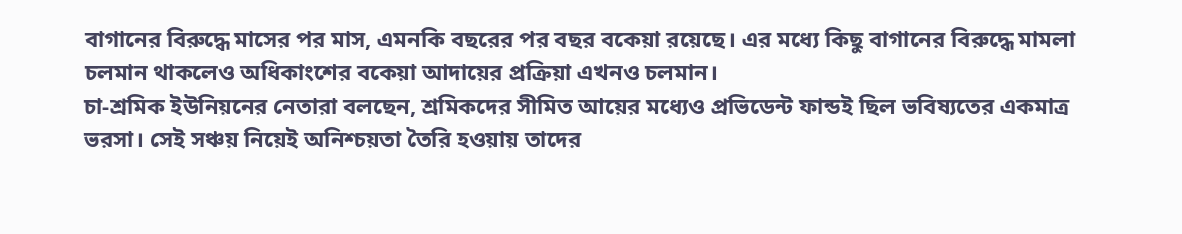বাগানের বিরুদ্ধে মাসের পর মাস, এমনকি বছরের পর বছর বকেয়া রয়েছে। এর মধ্যে কিছু বাগানের বিরুদ্ধে মামলা চলমান থাকলেও অধিকাংশের বকেয়া আদায়ের প্রক্রিয়া এখনও চলমান।
চা-শ্রমিক ইউনিয়নের নেতারা বলছেন, শ্রমিকদের সীমিত আয়ের মধ্যেও প্রভিডেন্ট ফান্ডই ছিল ভবিষ্যতের একমাত্র ভরসা। সেই সঞ্চয় নিয়েই অনিশ্চয়তা তৈরি হওয়ায় তাদের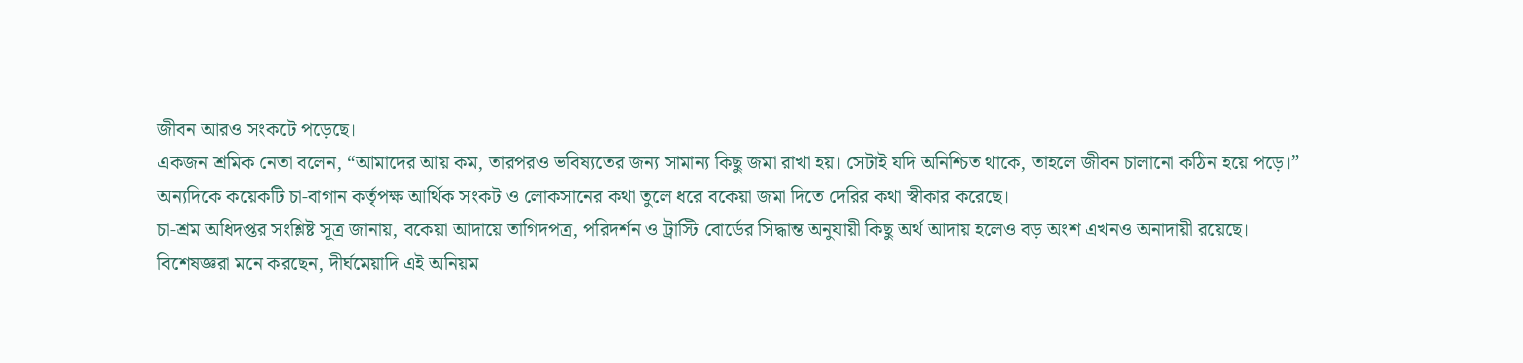জীবন আরও সংকটে পড়েছে।
একজন শ্রমিক নেতা বলেন, “আমাদের আয় কম, তারপরও ভবিষ্যতের জন্য সামান্য কিছু জমা রাখা হয়। সেটাই যদি অনিশ্চিত থাকে, তাহলে জীবন চালানো কঠিন হয়ে পড়ে।”
অন্যদিকে কয়েকটি চা-বাগান কর্তৃপক্ষ আর্থিক সংকট ও লোকসানের কথা তুলে ধরে বকেয়া জমা দিতে দেরির কথা স্বীকার করেছে।
চা-শ্রম অধিদপ্তর সংশ্লিষ্ট সূত্র জানায়, বকেয়া আদায়ে তাগিদপত্র, পরিদর্শন ও ট্রাস্টি বোর্ডের সিদ্ধান্ত অনুযায়ী কিছু অর্থ আদায় হলেও বড় অংশ এখনও অনাদায়ী রয়েছে।
বিশেষজ্ঞরা মনে করছেন, দীর্ঘমেয়াদি এই অনিয়ম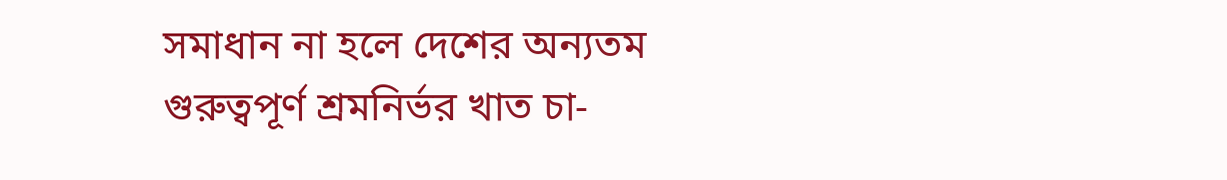সমাধান না হলে দেশের অন্যতম গুরুত্বপূর্ণ শ্রমনির্ভর খাত চা-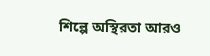শিল্পে অস্থিরতা আরও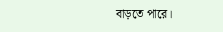বাড়তে পারে।